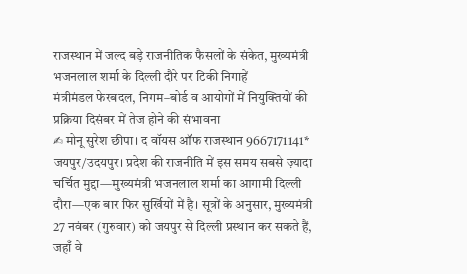राजस्थान में जल्द बड़े राजनीतिक फैसलों के संकेत, मुख्यमंत्री भजनलाल शर्मा के दिल्ली दौरे पर टिकी निगाहें
मंत्रीमंडल फेरबदल, निगम–बोर्ड व आयोगों में नियुक्तियों की प्रक्रिया दिसंबर में तेज होने की संभावना
✍ मोनू सुरेश छीपा। द वॉयस ऑफ राजस्थान 9667171141*
जयपुर/उदयपुर। प्रदेश की राजनीति में इस समय सबसे ज़्यादा चर्चित मुद्दा—मुख्यमंत्री भजनलाल शर्मा का आगामी दिल्ली दौरा—एक बार फिर सुर्खियों में है। सूत्रों के अनुसार, मुख्यमंत्री 27 नवंबर (गुरुवार) को जयपुर से दिल्ली प्रस्थान कर सकते हैं, जहाँ वे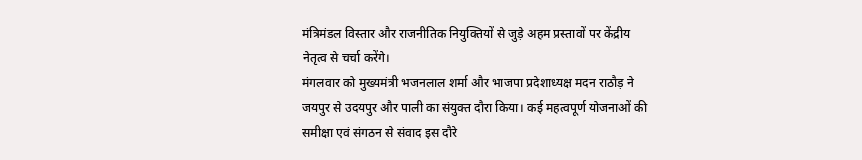मंत्रिमंडल विस्तार और राजनीतिक नियुक्तियों से जुड़े अहम प्रस्तावों पर केंद्रीय नेतृत्व से चर्चा करेंगे।
मंगलवार को मुख्यमंत्री भजनलाल शर्मा और भाजपा प्रदेशाध्यक्ष मदन राठौड़ ने जयपुर से उदयपुर और पाली का संयुक्त दौरा किया। कई महत्वपूर्ण योजनाओं की समीक्षा एवं संगठन से संवाद इस दौरे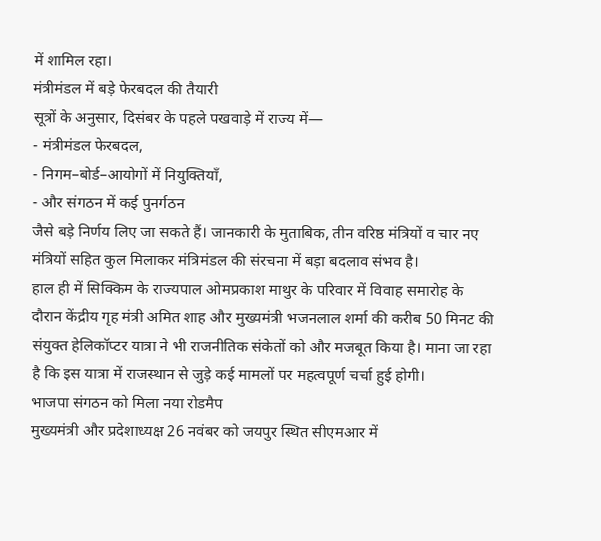में शामिल रहा।
मंत्रीमंडल में बड़े फेरबदल की तैयारी
सूत्रों के अनुसार, दिसंबर के पहले पखवाड़े में राज्य में—
- मंत्रीमंडल फेरबदल,
- निगम–बोर्ड–आयोगों में नियुक्तियाँ,
- और संगठन में कई पुनर्गठन
जैसे बड़े निर्णय लिए जा सकते हैं। जानकारी के मुताबिक, तीन वरिष्ठ मंत्रियों व चार नए मंत्रियों सहित कुल मिलाकर मंत्रिमंडल की संरचना में बड़ा बदलाव संभव है।
हाल ही में सिक्किम के राज्यपाल ओमप्रकाश माथुर के परिवार में विवाह समारोह के दौरान केंद्रीय गृह मंत्री अमित शाह और मुख्यमंत्री भजनलाल शर्मा की करीब 50 मिनट की संयुक्त हेलिकॉप्टर यात्रा ने भी राजनीतिक संकेतों को और मजबूत किया है। माना जा रहा है कि इस यात्रा में राजस्थान से जुड़े कई मामलों पर महत्वपूर्ण चर्चा हुई होगी।
भाजपा संगठन को मिला नया रोडमैप
मुख्यमंत्री और प्रदेशाध्यक्ष 26 नवंबर को जयपुर स्थित सीएमआर में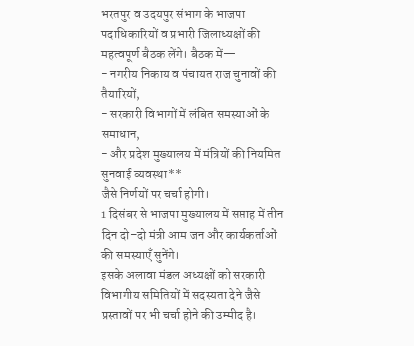भरतपुर व उदयपुर संभाग के भाजपा पदाधिकारियों व प्रभारी जिलाध्यक्षों की महत्वपूर्ण बैठक लेंगे। बैठक में—
- नगरीय निकाय व पंचायत राज चुनावों की तैयारियों,
- सरकारी विभागों में लंबित समस्याओं के समाधान,
- और प्रदेश मुख्यालय में मंत्रियों की नियमित सुनवाई व्यवस्था**
जैसे निर्णयों पर चर्चा होगी।
1 दिसंबर से भाजपा मुख्यालय में सप्ताह में तीन दिन दो–दो मंत्री आम जन और कार्यकर्ताओं की समस्याएँ सुनेंगे।
इसके अलावा मंडल अध्यक्षों को सरकारी विभागीय समितियों में सदस्यता देने जैसे प्रस्तावों पर भी चर्चा होने की उम्मीद है।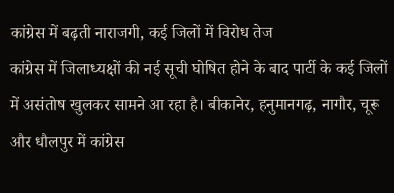कांग्रेस में बढ़ती नाराजगी, कई जिलों में विरोध तेज
कांग्रेस में जिलाध्यक्षों की नई सूची घोषित होने के बाद पार्टी के कई जिलों में असंतोष खुलकर सामने आ रहा है। बीकानेर, हनुमानगढ़, नागौर, चूरू और धौलपुर में कांग्रेस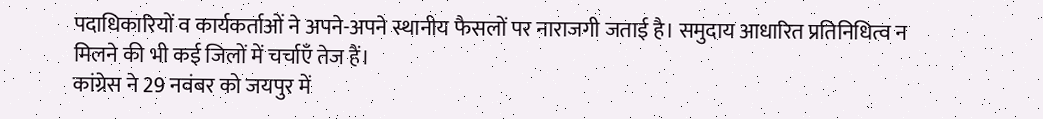पदाधिकारियों व कार्यकर्ताओं ने अपने-अपने स्थानीय फैसलों पर नाराजगी जताई है। समुदाय आधारित प्रतिनिधित्व न मिलने की भी कई जिलों में चर्चाएँ तेज हैं।
कांग्रेस ने 29 नवंबर को जयपुर में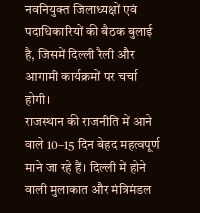नवनियुक्त जिलाध्यक्षों एवं पदाधिकारियों की बैठक बुलाई है, जिसमें दिल्ली रैली और आगामी कार्यक्रमों पर चर्चा होगी।
राजस्थान की राजनीति में आने वाले 10–15 दिन बेहद महत्वपूर्ण माने जा रहे हैं। दिल्ली में होने वाली मुलाकात और मंत्रिमंडल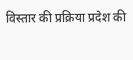विस्तार की प्रक्रिया प्रदेश की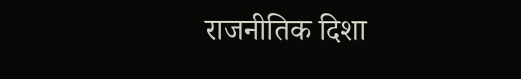राजनीतिक दिशा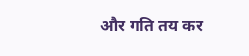और गति तय कर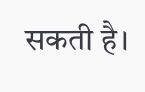सकती है।